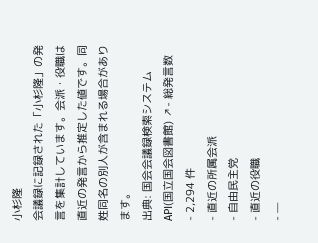小杉隆
会議録に記録された「小杉隆」の発言を集計しています。会派・役職は直近の発言から推定した値です。同姓同名の別人が含まれる場合があります。
出典: 国会会議録検索システム API(国立国会図書館) ↗- 総発言数
- 2,294 件
- 直近の所属会派
- 自由民主党
- 直近の役職
- —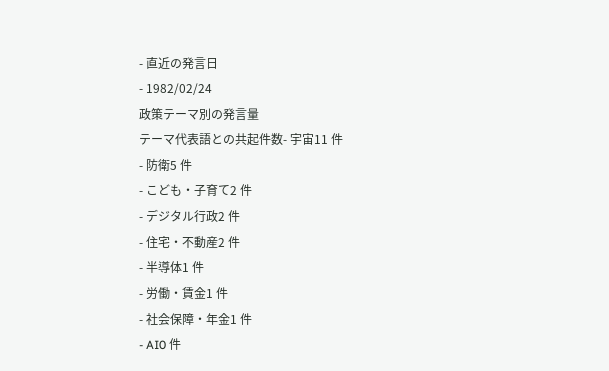- 直近の発言日
- 1982/02/24
政策テーマ別の発言量
テーマ代表語との共起件数- 宇宙11 件
- 防衛5 件
- こども・子育て2 件
- デジタル行政2 件
- 住宅・不動産2 件
- 半導体1 件
- 労働・賃金1 件
- 社会保障・年金1 件
- AI0 件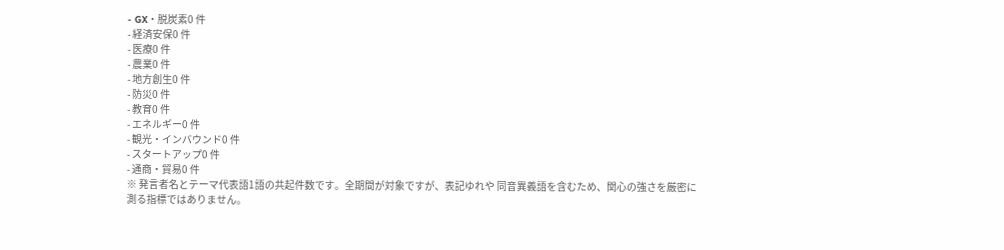- GX・脱炭素0 件
- 経済安保0 件
- 医療0 件
- 農業0 件
- 地方創生0 件
- 防災0 件
- 教育0 件
- エネルギー0 件
- 観光・インバウンド0 件
- スタートアップ0 件
- 通商・貿易0 件
※ 発言者名とテーマ代表語1語の共起件数です。全期間が対象ですが、表記ゆれや 同音異義語を含むため、関心の強さを厳密に測る指標ではありません。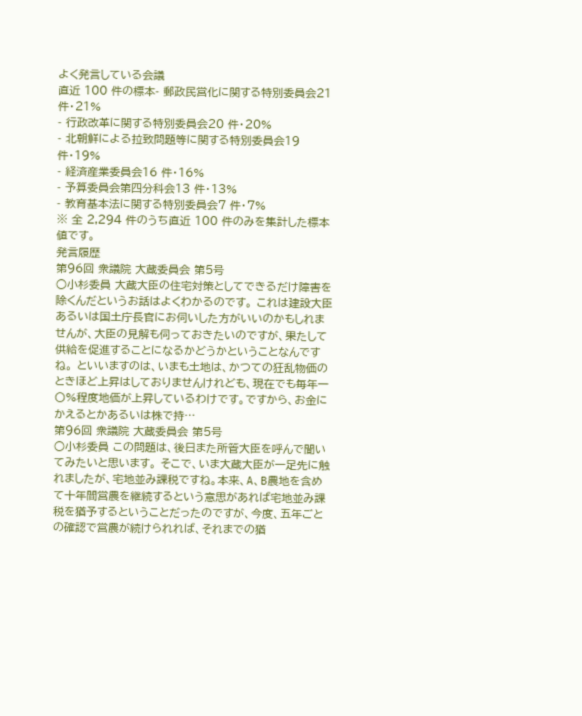よく発言している会議
直近 100 件の標本- 郵政民営化に関する特別委員会21 件・21%
- 行政改革に関する特別委員会20 件・20%
- 北朝鮮による拉致問題等に関する特別委員会19 件・19%
- 経済産業委員会16 件・16%
- 予算委員会第四分科会13 件・13%
- 教育基本法に関する特別委員会7 件・7%
※ 全 2,294 件のうち直近 100 件のみを集計した標本値です。
発言履歴
第96回 衆議院 大蔵委員会 第5号
○小杉委員 大蔵大臣の住宅対策としてできるだけ障害を除くんだというお話はよくわかるのです。 これは建設大臣あるいは国土庁長官にお伺いした方がいいのかもしれませんが、大臣の見解も伺っておきたいのですが、果たして供給を促進することになるかどうかということなんですね。 といいますのは、いまも土地は、かつての狂乱物価のときほど上昇はしておりませんけれども、現在でも毎年一〇%程度地価が上昇しているわけです。ですから、お金にかえるとかあるいは株で持…
第96回 衆議院 大蔵委員会 第5号
○小杉委員 この問題は、後日また所管大臣を呼んで聞いてみたいと思います。 そこで、いま大蔵大臣が一足先に触れましたが、宅地並み課税ですね。本来、A、B農地を含めて十年間営農を継続するという意思があれば宅地並み課税を猶予するということだったのですが、今度、五年ごとの確認で営農が続けられれば、それまでの猶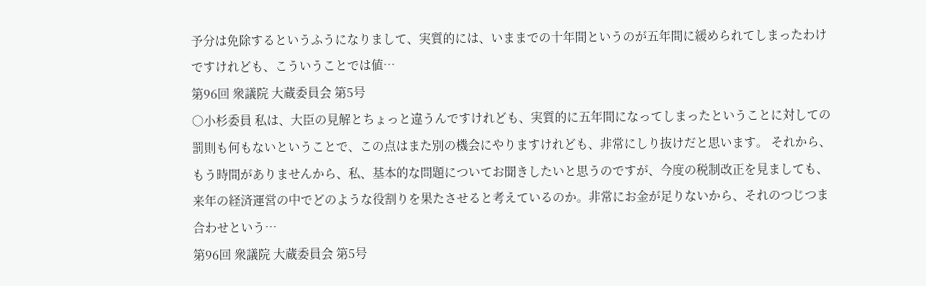予分は免除するというふうになりまして、実質的には、いままでの十年間というのが五年間に緩められてしまったわけですけれども、こういうことでは値…
第96回 衆議院 大蔵委員会 第5号
○小杉委員 私は、大臣の見解とちょっと違うんですけれども、実質的に五年間になってしまったということに対しての罰則も何もないということで、この点はまた別の機会にやりますけれども、非常にしり抜けだと思います。 それから、もう時間がありませんから、私、基本的な問題についてお聞きしたいと思うのですが、今度の税制改正を見ましても、来年の経済運営の中でどのような役割りを果たさせると考えているのか。非常にお金が足りないから、それのつじつま合わせという…
第96回 衆議院 大蔵委員会 第5号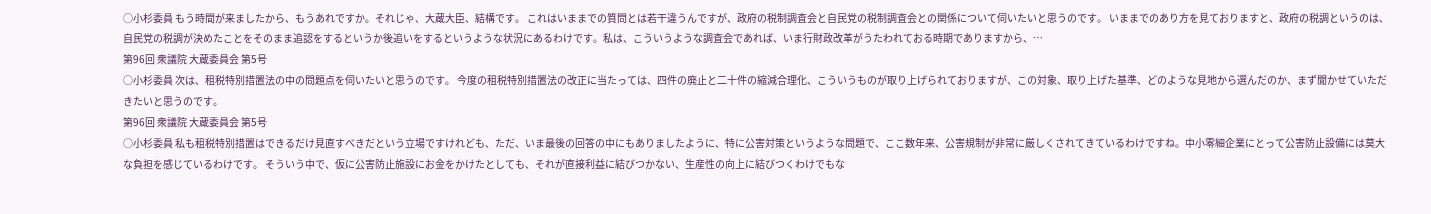○小杉委員 もう時間が来ましたから、もうあれですか。それじゃ、大蔵大臣、結構です。 これはいままでの質問とは若干違うんですが、政府の税制調査会と自民党の税制調査会との関係について伺いたいと思うのです。 いままでのあり方を見ておりますと、政府の税調というのは、自民党の税調が決めたことをそのまま追認をするというか後追いをするというような状況にあるわけです。私は、こういうような調査会であれば、いま行財政改革がうたわれておる時期でありますから、…
第96回 衆議院 大蔵委員会 第5号
○小杉委員 次は、租税特別措置法の中の問題点を伺いたいと思うのです。 今度の租税特別措置法の改正に当たっては、四件の廃止と二十件の縮減合理化、こういうものが取り上げられておりますが、この対象、取り上げた基準、どのような見地から選んだのか、まず聞かせていただきたいと思うのです。
第96回 衆議院 大蔵委員会 第5号
○小杉委員 私も租税特別措置はできるだけ見直すべきだという立場ですけれども、ただ、いま最後の回答の中にもありましたように、特に公害対策というような問題で、ここ数年来、公害規制が非常に厳しくされてきているわけですね。中小零細企業にとって公害防止設備には莫大な負担を感じているわけです。 そういう中で、仮に公害防止施設にお金をかけたとしても、それが直接利益に結びつかない、生産性の向上に結びつくわけでもな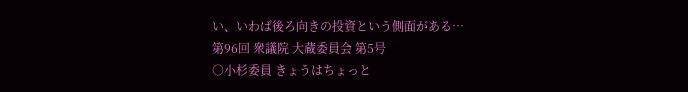い、いわば後ろ向きの投資という側面がある…
第96回 衆議院 大蔵委員会 第5号
○小杉委員 きょうはちょっと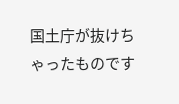国土庁が抜けちゃったものです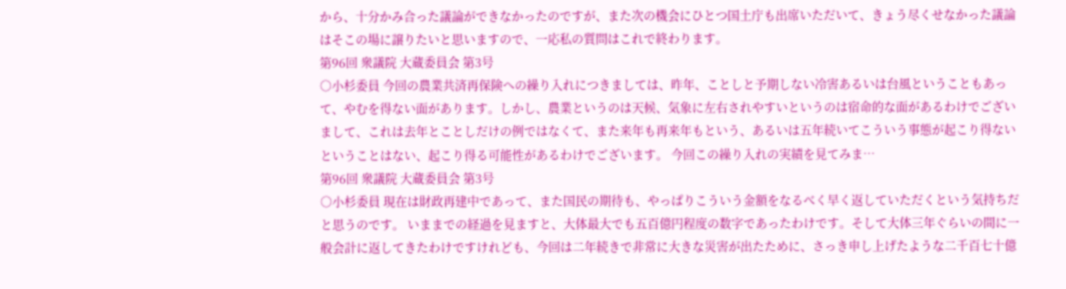から、十分かみ合った議論ができなかったのですが、また次の機会にひとつ国土庁も出席いただいて、きょう尽くせなかった議論はそこの場に譲りたいと思いますので、一応私の質問はこれで終わります。
第96回 衆議院 大蔵委員会 第3号
○小杉委員 今回の農業共済再保険への繰り入れにつきましては、昨年、ことしと予期しない冷害あるいは台風ということもあって、やむを得ない面があります。しかし、農業というのは天候、気象に左右されやすいというのは宿命的な面があるわけでございまして、これは去年とことしだけの例ではなくて、また来年も再来年もという、あるいは五年続いてこういう事態が起こり得ないということはない、起こり得る可能性があるわけでございます。 今回この繰り入れの実績を見てみま…
第96回 衆議院 大蔵委員会 第3号
○小杉委員 現在は財政再建中であって、また国民の期待も、やっぱりこういう金額をなるべく早く返していただくという気持ちだと思うのです。 いままでの経過を見ますと、大体最大でも五百億円程度の数字であったわけです。そして大体三年ぐらいの間に一般会計に返してきたわけですけれども、今回は二年続きで非常に大きな災害が出たために、さっき申し上げたような二千百七十億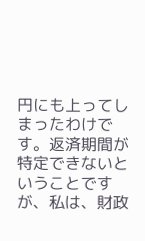円にも上ってしまったわけです。返済期間が特定できないということですが、私は、財政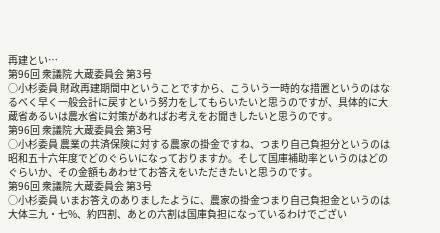再建とい…
第96回 衆議院 大蔵委員会 第3号
○小杉委員 財政再建期間中ということですから、こういう一時的な措置というのはなるべく早く一般会計に戻すという努力をしてもらいたいと思うのですが、具体的に大蔵省あるいは農水省に対策があればお考えをお聞きしたいと思うのです。
第96回 衆議院 大蔵委員会 第3号
○小杉委員 農業の共済保険に対する農家の掛金ですね、つまり自己負担分というのは昭和五十六年度でどのぐらいになっておりますか。そして国庫補助率というのはどのぐらいか、その金額もあわせてお答えをいただきたいと思うのです。
第96回 衆議院 大蔵委員会 第3号
○小杉委員 いまお答えのありましたように、農家の掛金つまり自己負担金というのは大体三九・七%、約四割、あとの六割は国庫負担になっているわけでござい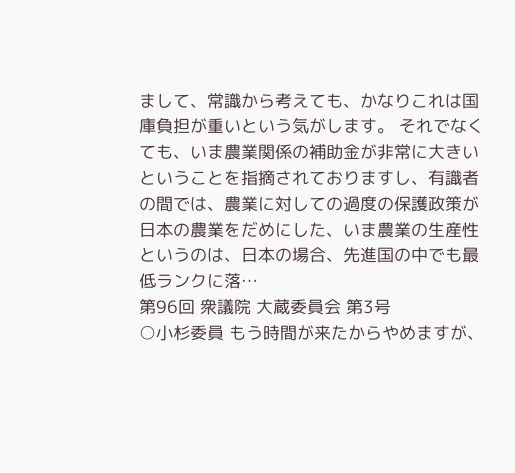まして、常識から考えても、かなりこれは国庫負担が重いという気がします。 それでなくても、いま農業関係の補助金が非常に大きいということを指摘されておりますし、有識者の間では、農業に対しての過度の保護政策が日本の農業をだめにした、いま農業の生産性というのは、日本の場合、先進国の中でも最低ランクに落…
第96回 衆議院 大蔵委員会 第3号
○小杉委員 もう時間が来たからやめますが、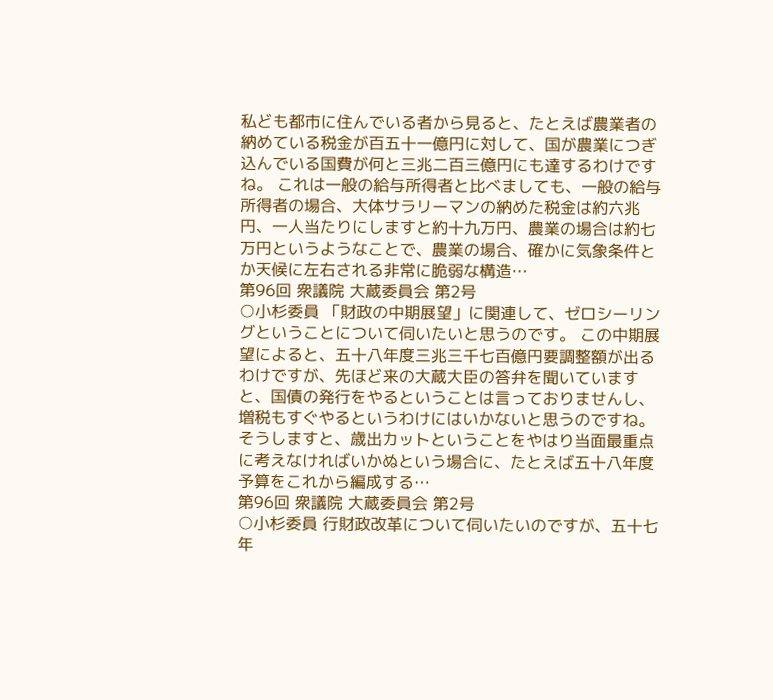私ども都市に住んでいる者から見ると、たとえば農業者の納めている税金が百五十一億円に対して、国が農業につぎ込んでいる国費が何と三兆二百三億円にも達するわけですね。 これは一般の給与所得者と比べましても、一般の給与所得者の場合、大体サラリーマンの納めた税金は約六兆円、一人当たりにしますと約十九万円、農業の場合は約七万円というようなことで、農業の場合、確かに気象条件とか天候に左右される非常に脆弱な構造…
第96回 衆議院 大蔵委員会 第2号
○小杉委員 「財政の中期展望」に関連して、ゼロシーリングということについて伺いたいと思うのです。 この中期展望によると、五十八年度三兆三千七百億円要調整額が出るわけですが、先ほど来の大蔵大臣の答弁を聞いていますと、国債の発行をやるということは言っておりませんし、増税もすぐやるというわけにはいかないと思うのですね。そうしますと、歳出カットということをやはり当面最重点に考えなければいかぬという場合に、たとえば五十八年度予算をこれから編成する…
第96回 衆議院 大蔵委員会 第2号
○小杉委員 行財政改革について伺いたいのですが、五十七年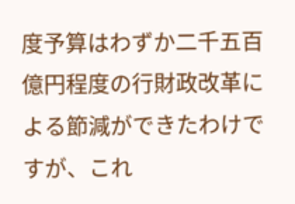度予算はわずか二千五百億円程度の行財政改革による節減ができたわけですが、これ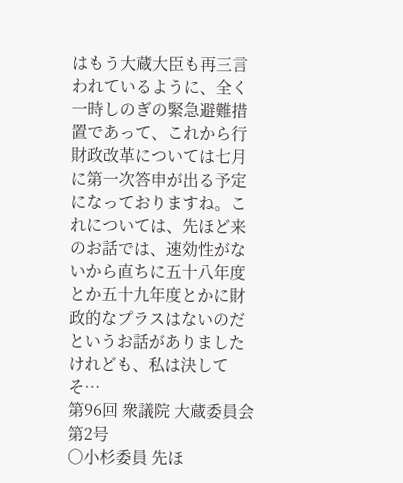はもう大蔵大臣も再三言われているように、全く一時しのぎの緊急避難措置であって、これから行財政改革については七月に第一次答申が出る予定になっておりますね。これについては、先ほど来のお話では、速効性がないから直ちに五十八年度とか五十九年度とかに財政的なプラスはないのだというお話がありましたけれども、私は決してそ…
第96回 衆議院 大蔵委員会 第2号
○小杉委員 先ほ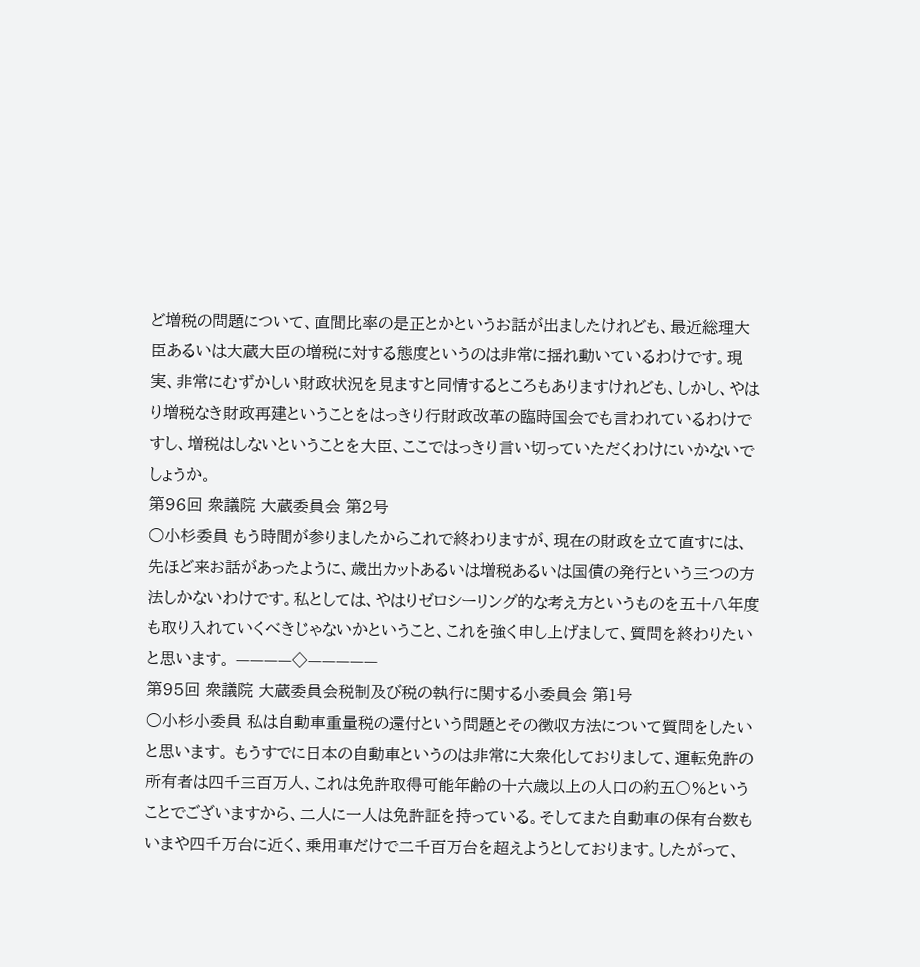ど増税の問題について、直間比率の是正とかというお話が出ましたけれども、最近総理大臣あるいは大蔵大臣の増税に対する態度というのは非常に揺れ動いているわけです。現実、非常にむずかしい財政状況を見ますと同情するところもありますけれども、しかし、やはり増税なき財政再建ということをはっきり行財政改革の臨時国会でも言われているわけですし、増税はしないということを大臣、ここではっきり言い切っていただくわけにいかないでしょうか。
第96回 衆議院 大蔵委員会 第2号
○小杉委員 もう時間が参りましたからこれで終わりますが、現在の財政を立て直すには、先ほど来お話があったように、歳出カットあるいは増税あるいは国債の発行という三つの方法しかないわけです。私としては、やはりゼロシーリング的な考え方というものを五十八年度も取り入れていくべきじゃないかということ、これを強く申し上げまして、質問を終わりたいと思います。 ————◇—————
第95回 衆議院 大蔵委員会税制及び税の執行に関する小委員会 第1号
○小杉小委員 私は自動車重量税の還付という問題とその徴収方法について質問をしたいと思います。 もうすでに日本の自動車というのは非常に大衆化しておりまして、運転免許の所有者は四千三百万人、これは免許取得可能年齢の十六歳以上の人口の約五〇%ということでございますから、二人に一人は免許証を持っている。そしてまた自動車の保有台数もいまや四千万台に近く、乗用車だけで二千百万台を超えようとしております。したがって、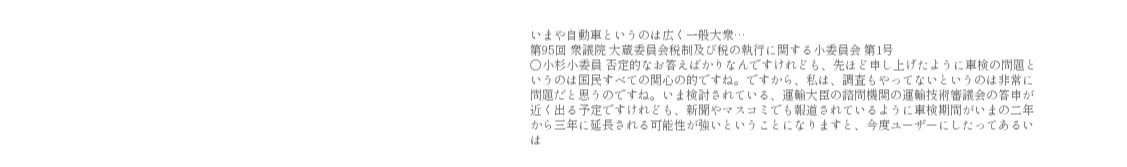いまや自動車というのは広く一般大衆…
第95回 衆議院 大蔵委員会税制及び税の執行に関する小委員会 第1号
○小杉小委員 否定的なお答えばかりなんですけれども、先ほど申し上げたように車検の問題というのは国民すべての関心の的ですね。ですから、私は、調査もやってないというのは非常に問題だと思うのですね。いま検討されている、運輸大臣の諮問機関の運輸技術審議会の答申が近く出る予定ですけれども、新聞やマスコミでも報道されているように車検期間がいまの二年から三年に延長される可能性が強いということになりますと、今度ユーザーにしたってあるいは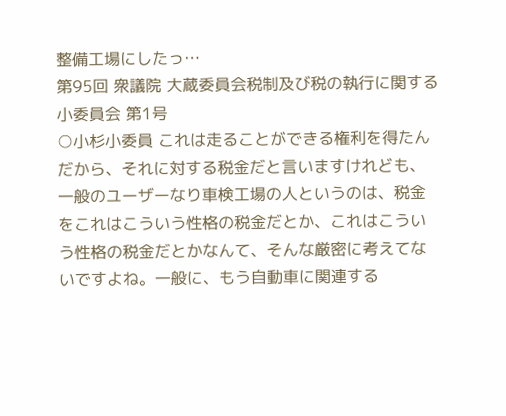整備工場にしたっ…
第95回 衆議院 大蔵委員会税制及び税の執行に関する小委員会 第1号
○小杉小委員 これは走ることができる権利を得たんだから、それに対する税金だと言いますけれども、一般のユーザーなり車検工場の人というのは、税金をこれはこういう性格の税金だとか、これはこういう性格の税金だとかなんて、そんな厳密に考えてないですよね。一般に、もう自動車に関連する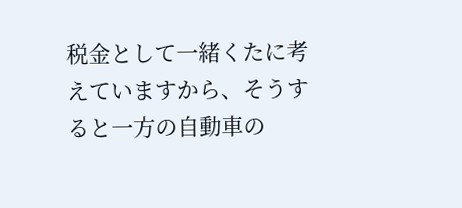税金として一緒くたに考えていますから、そうすると一方の自動車の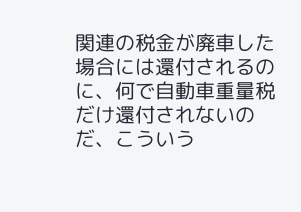関連の税金が廃車した場合には還付されるのに、何で自動車重量税だけ還付されないのだ、こういう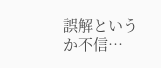誤解というか不信…